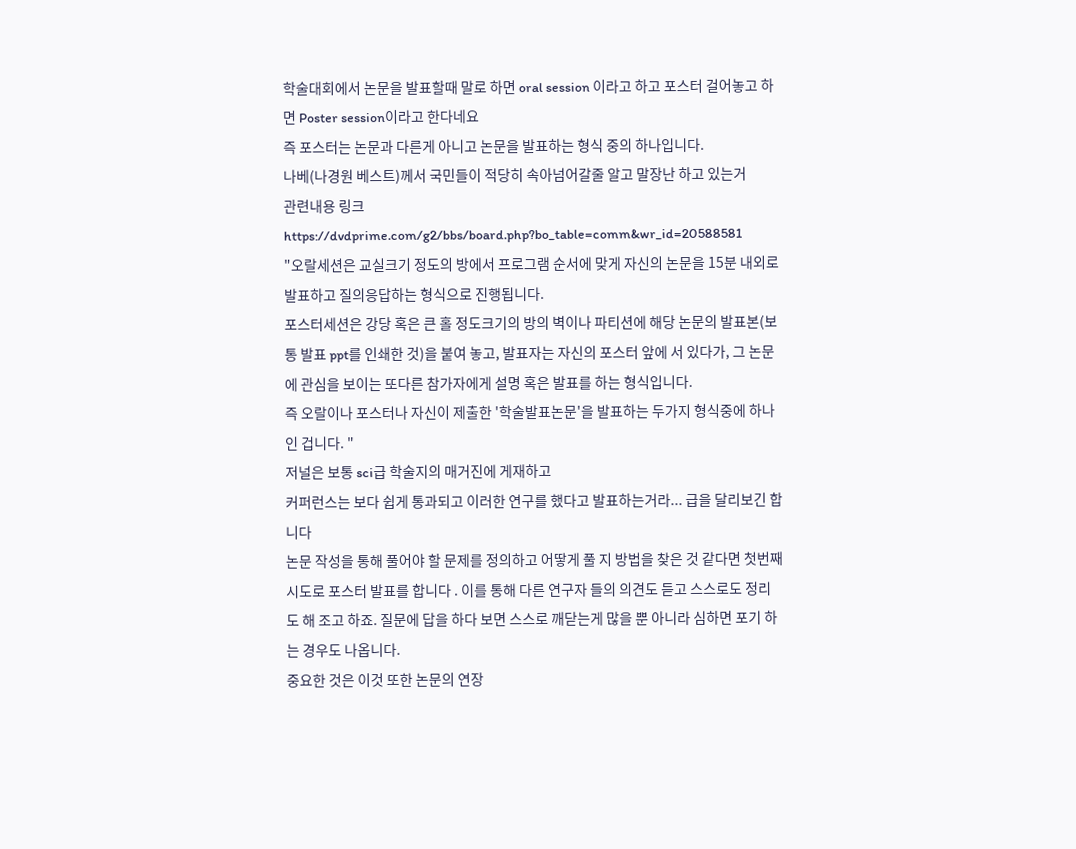학술대회에서 논문을 발표할때 말로 하면 oral session 이라고 하고 포스터 걸어놓고 하면 Poster session이라고 한다네요
즉 포스터는 논문과 다른게 아니고 논문을 발표하는 형식 중의 하나입니다.
나베(나경원 베스트)께서 국민들이 적당히 속아넘어갈줄 알고 말장난 하고 있는거
관련내용 링크 https://dvdprime.com/g2/bbs/board.php?bo_table=comm&wr_id=20588581
"오랄세션은 교실크기 정도의 방에서 프로그램 순서에 맞게 자신의 논문을 15분 내외로 발표하고 질의응답하는 형식으로 진행됩니다.
포스터세션은 강당 혹은 큰 홀 정도크기의 방의 벽이나 파티션에 해당 논문의 발표본(보통 발표 ppt를 인쇄한 것)을 붙여 놓고, 발표자는 자신의 포스터 앞에 서 있다가, 그 논문에 관심을 보이는 또다른 참가자에게 설명 혹은 발표를 하는 형식입니다.
즉 오랄이나 포스터나 자신이 제출한 '학술발표논문'을 발표하는 두가지 형식중에 하나인 겁니다. "
저널은 보통 sci급 학술지의 매거진에 게재하고
커퍼런스는 보다 쉽게 통과되고 이러한 연구를 했다고 발표하는거라... 급을 달리보긴 합니다
논문 작성을 통해 풀어야 할 문제를 정의하고 어땋게 풀 지 방법을 찾은 것 같다면 첫번째 시도로 포스터 발표를 합니다 . 이를 통해 다른 연구자 들의 의견도 듣고 스스로도 정리도 해 조고 하죠. 질문에 답을 하다 보면 스스로 깨닫는게 많을 뿐 아니라 심하면 포기 하는 경우도 나옵니다.
중요한 것은 이것 또한 논문의 연장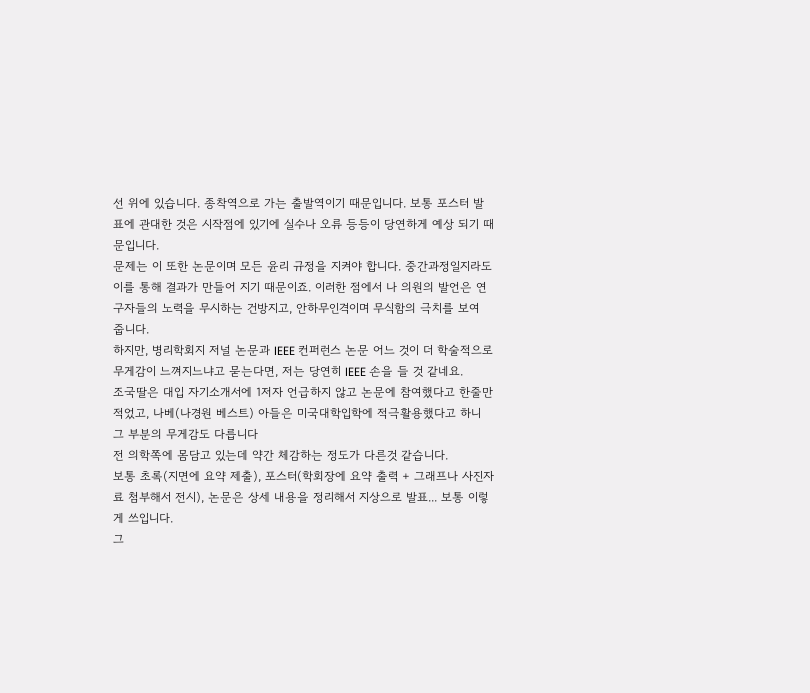선 위에 있습니다. 종착역으로 가는 출발역이기 때문입니다. 보통 포스터 발표에 관대한 것은 시작점에 있기에 실수나 오류 등등이 당연하게 예상 되기 때문입니다.
문제는 이 또한 논문이며 모든 윤리 규정을 지켜야 합니다. 중간과정일지라도 이를 통해 결과가 만들어 지기 때문이죠. 이러한 점에서 나 의원의 발언은 연구자들의 노력을 무시하는 건방지고, 안하무인격이며 무식함의 극치를 보여 줍니다.
하지만, 병리학회지 저널 논문과 IEEE 컨퍼런스 논문 어느 것이 더 학술적으로 무게감이 느껴지느냐고 묻는다면, 저는 당연히 IEEE 손을 들 것 같네요.
조국딸은 대입 자기소개서에 1저자 언급하지 않고 논문에 참여했다고 한줄만 적었고, 나베(나경원 베스트) 아들은 미국대학입학에 적극활용했다고 하니 그 부분의 무게감도 다릅니다
전 의학쪽에 몸담고 있는데 약간 체감하는 정도가 다른것 같습니다.
보통 초록(지면에 요약 제출), 포스터(학회장에 요약 출력 + 그래프나 사진자료 첨부해서 전시), 논문은 상세 내용을 정리해서 지상으로 발표... 보통 이렇게 쓰입니다.
그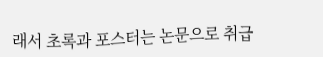래서 초록과 포스터는 논문으로 취급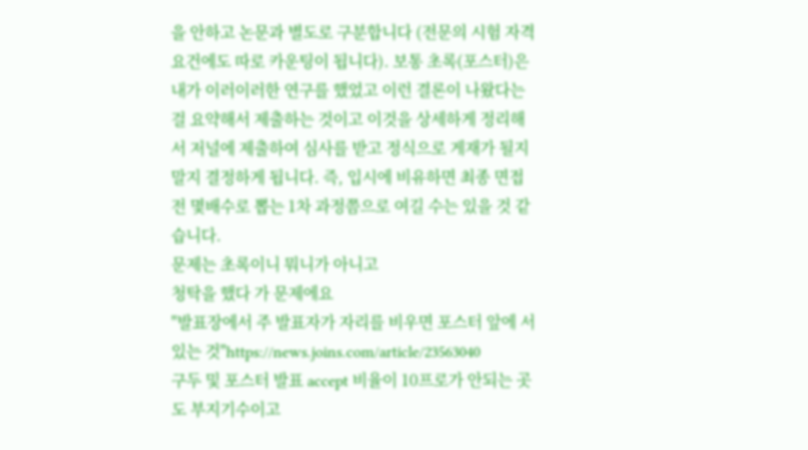을 안하고 논문과 별도로 구분합니다 (전문의 시험 자격 요건에도 따로 카운팅이 됩니다). 보통 초록(포스터)은 내가 이러이러한 연구를 했었고 이런 결론이 나왔다는걸 요약해서 제출하는 것이고 이것을 상세하게 정리해서 저널에 제출하여 심사를 받고 정식으로 게재가 될지 말지 결정하게 됩니다. 즉, 입시에 비유하면 최종 면접 전 몇배수로 뽑는 1차 과정쯤으로 여길 수는 있을 것 같습니다.
문제는 초록이니 뭐니가 아니고
청탁을 했다 가 문제에요
"발표장에서 주 발표자가 자리를 비우면 포스터 앞에 서 있는 것"https://news.joins.com/article/23563040
구두 및 포스터 발표 accept 비율이 10프로가 안되는 곳도 부지기수이고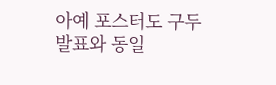아예 포스터도 구두 발표와 동일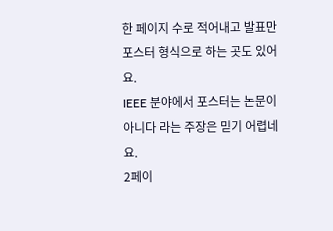한 페이지 수로 적어내고 발표만 포스터 형식으로 하는 곳도 있어요.
IEEE 분야에서 포스터는 논문이 아니다 라는 주장은 믿기 어렵네요.
2페이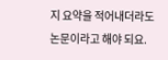지 요약을 적어내더라도 논문이라고 해야 되요.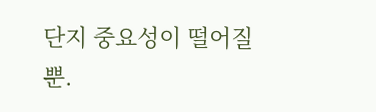단지 중요성이 떨어질 뿐.